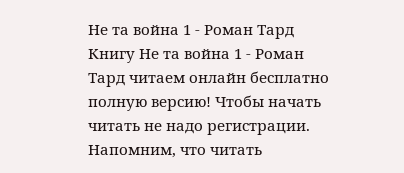Не та война 1 - Роман Тард
Книгу Не та война 1 - Роман Тард читаем онлайн бесплатно полную версию! Чтобы начать читать не надо регистрации. Напомним, что читать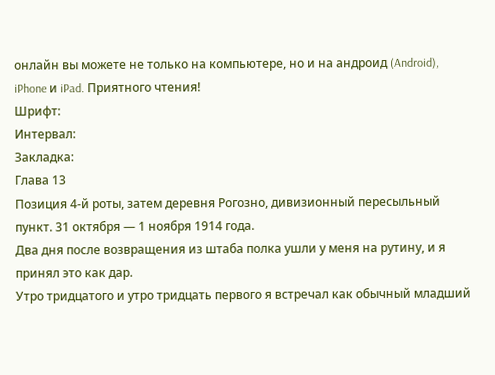онлайн вы можете не только на компьютере, но и на андроид (Android), iPhone и iPad. Приятного чтения!
Шрифт:
Интервал:
Закладка:
Глава 13
Позиция 4-й роты, затем деревня Рогозно, дивизионный пересыльный пункт. 31 октября — 1 ноября 1914 года.
Два дня после возвращения из штаба полка ушли у меня на рутину, и я принял это как дар.
Утро тридцатого и утро тридцать первого я встречал как обычный младший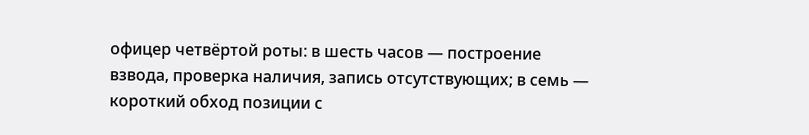офицер четвёртой роты: в шесть часов — построение взвода, проверка наличия, запись отсутствующих; в семь — короткий обход позиции с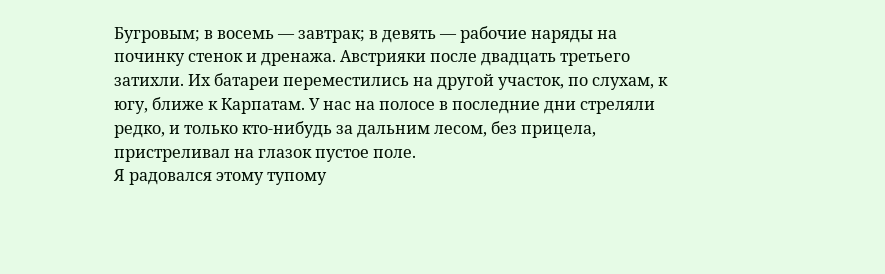Бугровым; в восемь — завтрак; в девять — рабочие наряды на починку стенок и дренажа. Австрияки после двадцать третьего затихли. Их батареи переместились на другой участок, по слухам, к югу, ближе к Карпатам. У нас на полосе в последние дни стреляли редко, и только кто-нибудь за дальним лесом, без прицела, пристреливал на глазок пустое поле.
Я радовался этому тупому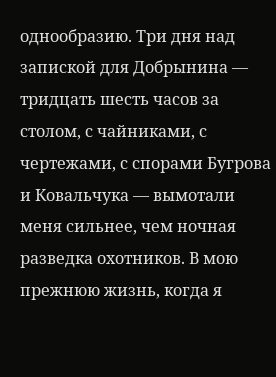однообразию. Три дня над запиской для Добрынина — тридцать шесть часов за столом, с чайниками, с чертежами, с спорами Бугрова и Ковальчука — вымотали меня сильнее, чем ночная разведка охотников. В мою прежнюю жизнь, когда я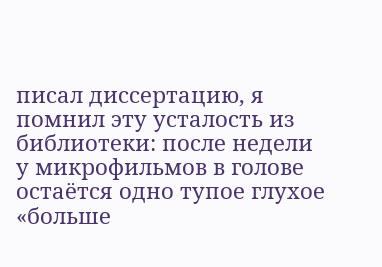писал диссертацию, я помнил эту усталость из библиотеки: после недели у микрофильмов в голове остаётся одно тупое глухое «больше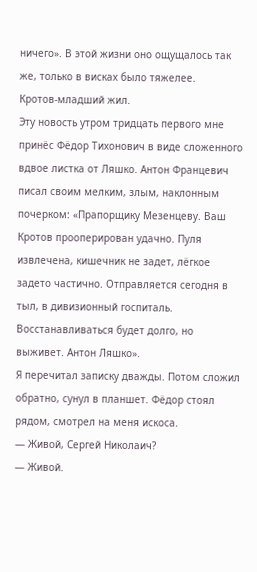ничего». В этой жизни оно ощущалось так же, только в висках было тяжелее.
Кротов-младший жил.
Эту новость утром тридцать первого мне принёс Фёдор Тихонович в виде сложенного вдвое листка от Ляшко. Антон Францевич писал своим мелким, злым, наклонным почерком: «Прапорщику Мезенцеву. Ваш Кротов прооперирован удачно. Пуля извлечена, кишечник не задет, лёгкое задето частично. Отправляется сегодня в тыл, в дивизионный госпиталь. Восстанавливаться будет долго, но выживет. Антон Ляшко».
Я перечитал записку дважды. Потом сложил обратно, сунул в планшет. Фёдор стоял рядом, смотрел на меня искоса.
— Живой, Сергей Николаич?
— Живой.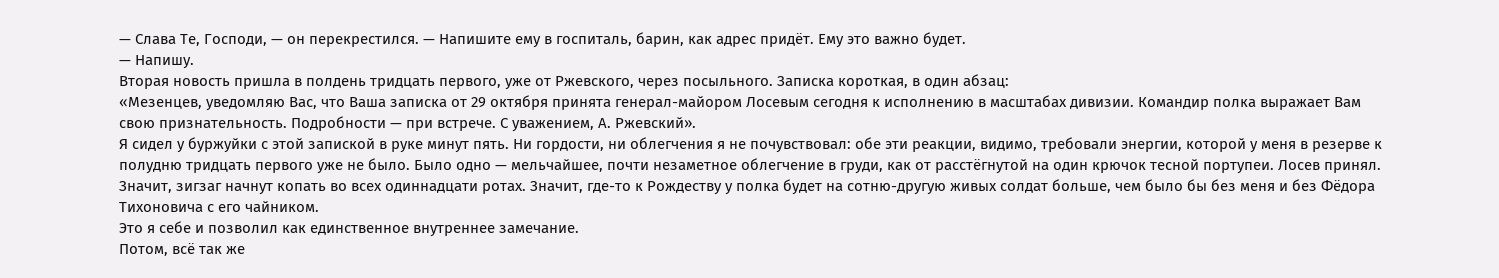— Слава Те, Господи, — он перекрестился. — Напишите ему в госпиталь, барин, как адрес придёт. Ему это важно будет.
— Напишу.
Вторая новость пришла в полдень тридцать первого, уже от Ржевского, через посыльного. Записка короткая, в один абзац:
«Мезенцев, уведомляю Вас, что Ваша записка от 29 октября принята генерал-майором Лосевым сегодня к исполнению в масштабах дивизии. Командир полка выражает Вам свою признательность. Подробности — при встрече. С уважением, А. Ржевский».
Я сидел у буржуйки с этой запиской в руке минут пять. Ни гордости, ни облегчения я не почувствовал: обе эти реакции, видимо, требовали энергии, которой у меня в резерве к полудню тридцать первого уже не было. Было одно — мельчайшее, почти незаметное облегчение в груди, как от расстёгнутой на один крючок тесной портупеи. Лосев принял. Значит, зигзаг начнут копать во всех одиннадцати ротах. Значит, где-то к Рождеству у полка будет на сотню-другую живых солдат больше, чем было бы без меня и без Фёдора Тихоновича с его чайником.
Это я себе и позволил как единственное внутреннее замечание.
Потом, всё так же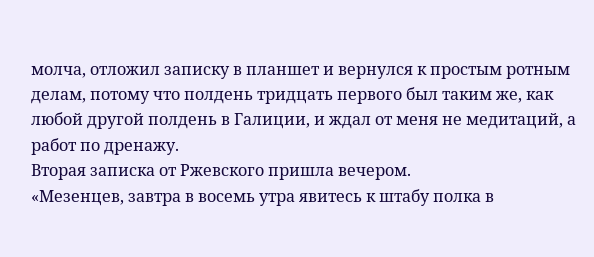молча, отложил записку в планшет и вернулся к простым ротным делам, потому что полдень тридцать первого был таким же, как любой другой полдень в Галиции, и ждал от меня не медитаций, а работ по дренажу.
Вторая записка от Ржевского пришла вечером.
«Мезенцев, завтра в восемь утра явитесь к штабу полка в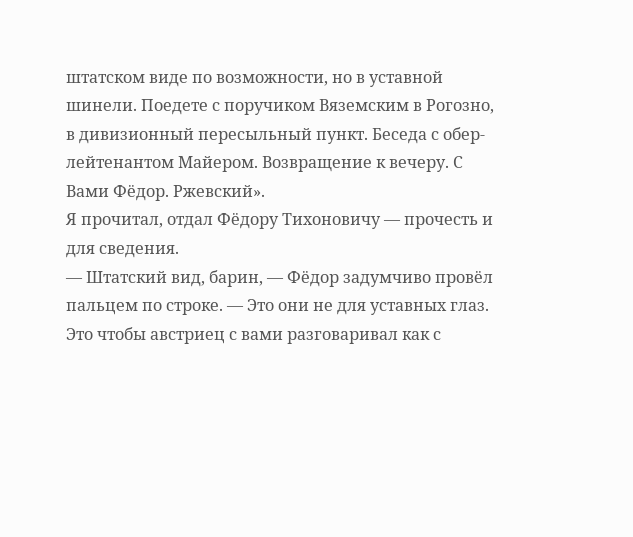штатском виде по возможности, но в уставной шинели. Поедете с поручиком Вяземским в Рогозно, в дивизионный пересыльный пункт. Беседа с обер-лейтенантом Майером. Возвращение к вечеру. С Вами Фёдор. Ржевский».
Я прочитал, отдал Фёдору Тихоновичу — прочесть и для сведения.
— Штатский вид, барин, — Фёдор задумчиво провёл пальцем по строке. — Это они не для уставных глаз. Это чтобы австриец с вами разговаривал как с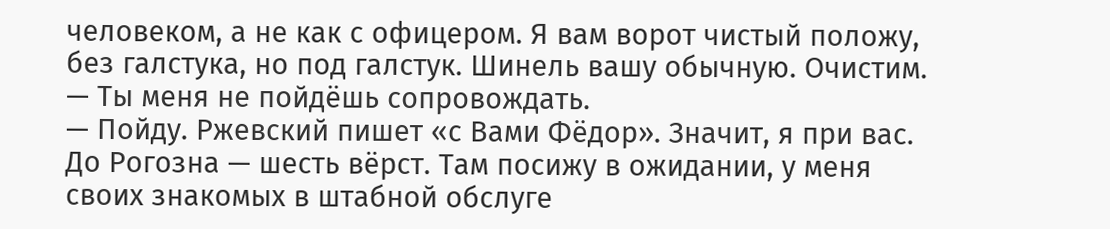человеком, а не как с офицером. Я вам ворот чистый положу, без галстука, но под галстук. Шинель вашу обычную. Очистим.
— Ты меня не пойдёшь сопровождать.
— Пойду. Ржевский пишет «с Вами Фёдор». Значит, я при вас. До Рогозна — шесть вёрст. Там посижу в ожидании, у меня своих знакомых в штабной обслуге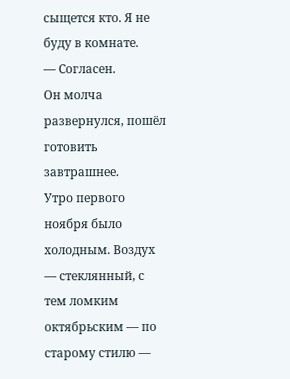сыщется кто. Я не буду в комнате.
— Согласен.
Он молча развернулся, пошёл готовить завтрашнее.
Утро первого ноября было холодным. Воздух — стеклянный, с тем ломким октябрьским — по старому стилю —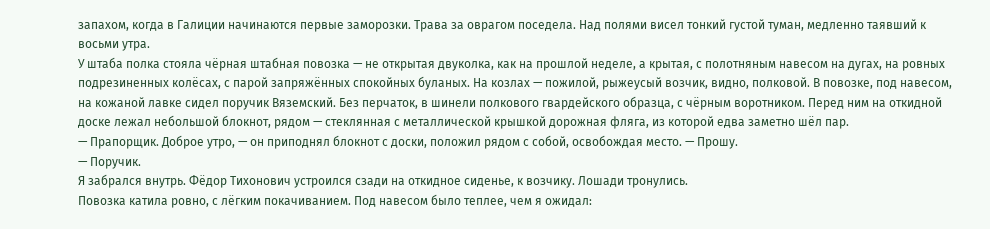запахом, когда в Галиции начинаются первые заморозки. Трава за оврагом поседела. Над полями висел тонкий густой туман, медленно таявший к восьми утра.
У штаба полка стояла чёрная штабная повозка — не открытая двуколка, как на прошлой неделе, а крытая, с полотняным навесом на дугах, на ровных подрезиненных колёсах, с парой запряжённых спокойных буланых. На козлах — пожилой, рыжеусый возчик, видно, полковой. В повозке, под навесом, на кожаной лавке сидел поручик Вяземский. Без перчаток, в шинели полкового гвардейского образца, с чёрным воротником. Перед ним на откидной доске лежал небольшой блокнот, рядом — стеклянная с металлической крышкой дорожная фляга, из которой едва заметно шёл пар.
— Прапорщик. Доброе утро, — он приподнял блокнот с доски, положил рядом с собой, освобождая место. — Прошу.
— Поручик.
Я забрался внутрь. Фёдор Тихонович устроился сзади на откидное сиденье, к возчику. Лошади тронулись.
Повозка катила ровно, с лёгким покачиванием. Под навесом было теплее, чем я ожидал: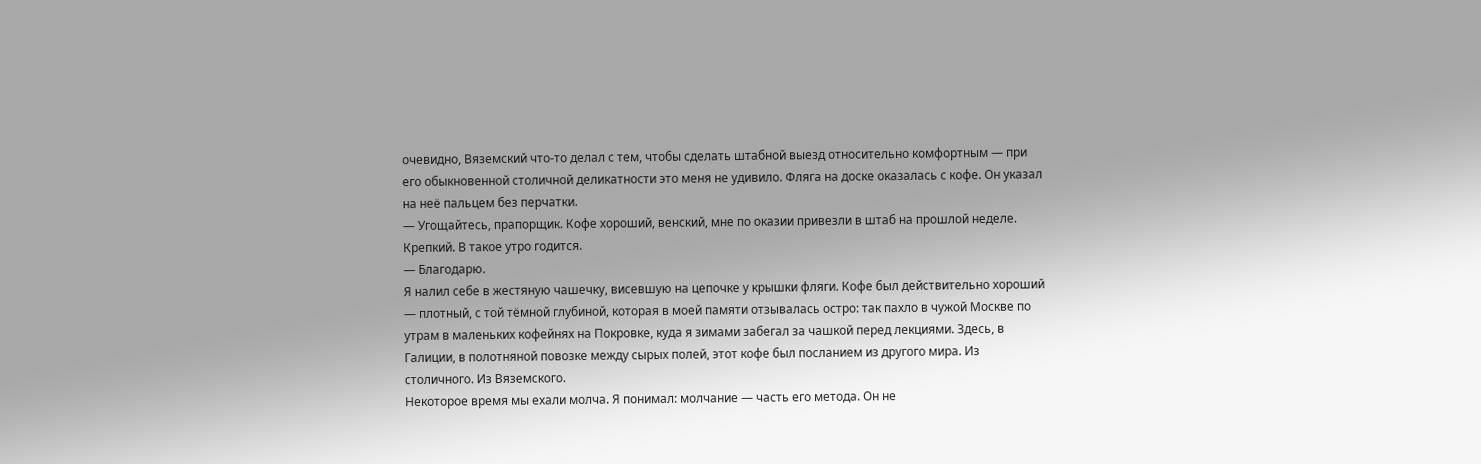очевидно, Вяземский что-то делал с тем, чтобы сделать штабной выезд относительно комфортным — при его обыкновенной столичной деликатности это меня не удивило. Фляга на доске оказалась с кофе. Он указал на неё пальцем без перчатки.
— Угощайтесь, прапорщик. Кофе хороший, венский, мне по оказии привезли в штаб на прошлой неделе. Крепкий. В такое утро годится.
— Благодарю.
Я налил себе в жестяную чашечку, висевшую на цепочке у крышки фляги. Кофе был действительно хороший — плотный, с той тёмной глубиной, которая в моей памяти отзывалась остро: так пахло в чужой Москве по утрам в маленьких кофейнях на Покровке, куда я зимами забегал за чашкой перед лекциями. Здесь, в Галиции, в полотняной повозке между сырых полей, этот кофе был посланием из другого мира. Из столичного. Из Вяземского.
Некоторое время мы ехали молча. Я понимал: молчание — часть его метода. Он не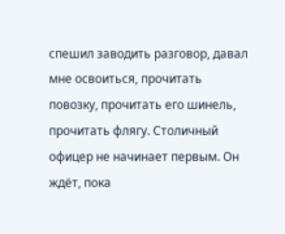спешил заводить разговор, давал мне освоиться, прочитать повозку, прочитать его шинель, прочитать флягу. Столичный офицер не начинает первым. Он ждёт, пока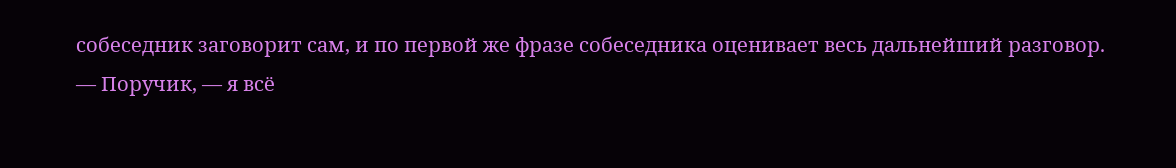собеседник заговорит сам, и по первой же фразе собеседника оценивает весь дальнейший разговор.
— Поручик, — я всё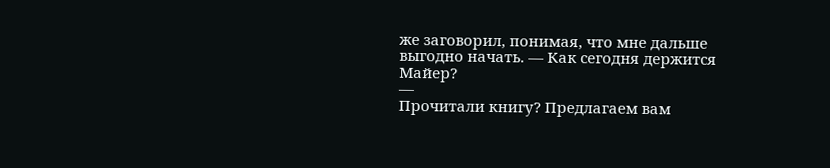же заговорил, понимая, что мне дальше выгодно начать. — Как сегодня держится Майер?
—
Прочитали книгу? Предлагаем вам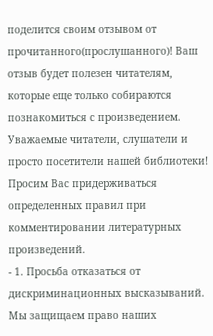поделится своим отзывом от прочитанного(прослушанного)! Ваш отзыв будет полезен читателям, которые еще только собираются познакомиться с произведением.
Уважаемые читатели, слушатели и просто посетители нашей библиотеки! Просим Вас придерживаться определенных правил при комментировании литературных произведений.
- 1. Просьба отказаться от дискриминационных высказываний. Мы защищаем право наших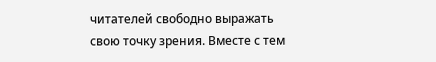читателей свободно выражать свою точку зрения. Вместе с тем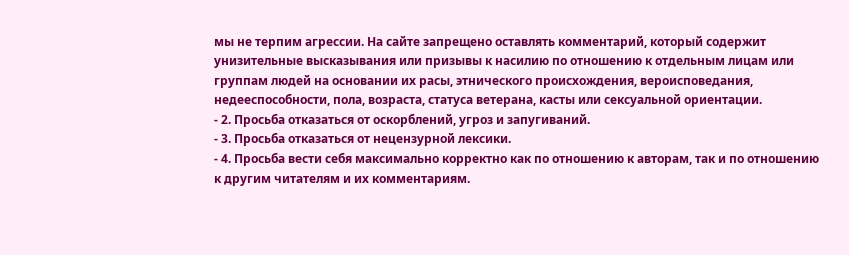мы не терпим агрессии. На сайте запрещено оставлять комментарий, который содержит унизительные высказывания или призывы к насилию по отношению к отдельным лицам или группам людей на основании их расы, этнического происхождения, вероисповедания, недееспособности, пола, возраста, статуса ветерана, касты или сексуальной ориентации.
- 2. Просьба отказаться от оскорблений, угроз и запугиваний.
- 3. Просьба отказаться от нецензурной лексики.
- 4. Просьба вести себя максимально корректно как по отношению к авторам, так и по отношению к другим читателям и их комментариям.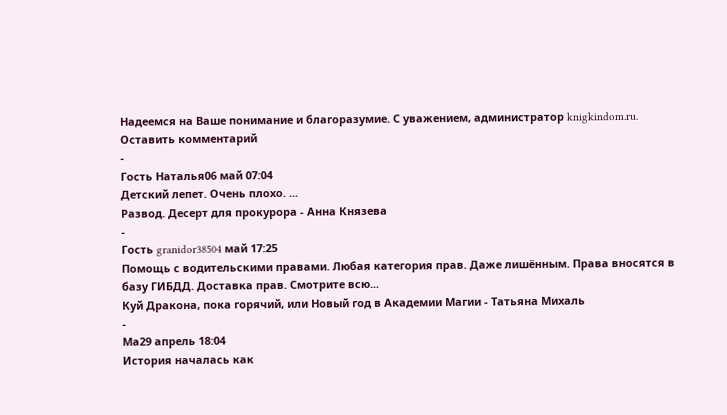Надеемся на Ваше понимание и благоразумие. С уважением, администратор knigkindom.ru.
Оставить комментарий
-
Гость Наталья06 май 07:04
Детский лепет. Очень плохо. ...
Развод. Десерт для прокурора - Анна Князева
-
Гость granidor38504 май 17:25
Помощь с водительскими правами. Любая категория прав. Даже лишённым. Права вносятся в базу ГИБДД. Доставка прав. Смотрите всю...
Куй Дракона, пока горячий, или Новый год в Академии Магии - Татьяна Михаль
-
Ма29 апрель 18:04
История началась как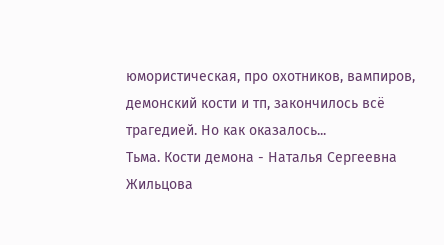юмористическая, про охотников, вампиров, демонский кости и тп, закончилось всё трагедией. Но как оказалось...
Тьма. Кости демона - Наталья Сергеевна Жильцова